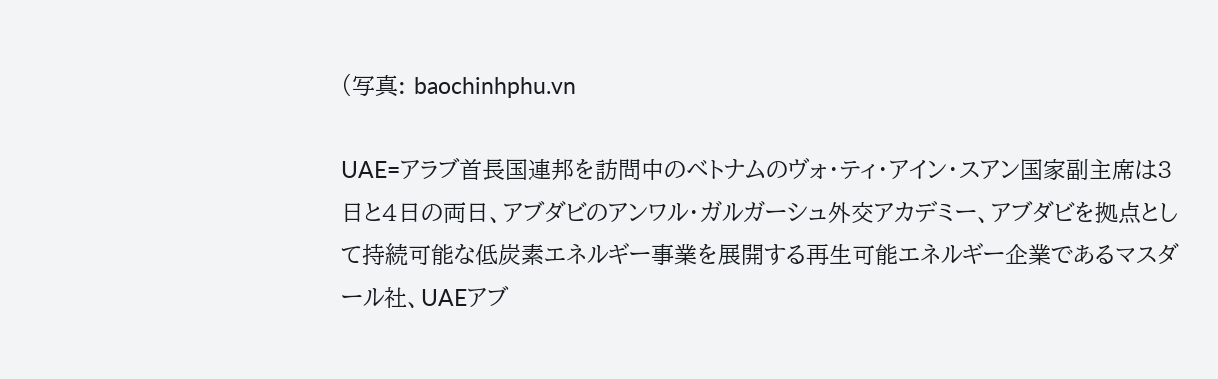(写真: baochinhphu.vn

UAE=アラブ首長国連邦を訪問中のベトナムのヴォ・ティ・アイン・スアン国家副主席は3日と4日の両日、アブダビのアンワル・ガルガーシュ外交アカデミー、アブダビを拠点として持続可能な低炭素エネルギー事業を展開する再生可能エネルギー企業であるマスダール社、UAEアブ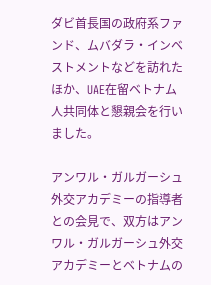ダビ首長国の政府系ファンド、ムバダラ・インベストメントなどを訪れたほか、UAE在留ベトナム人共同体と懇親会を行いました。

アンワル・ガルガーシュ外交アカデミーの指導者との会見で、双方はアンワル・ガルガーシュ外交アカデミーとベトナムの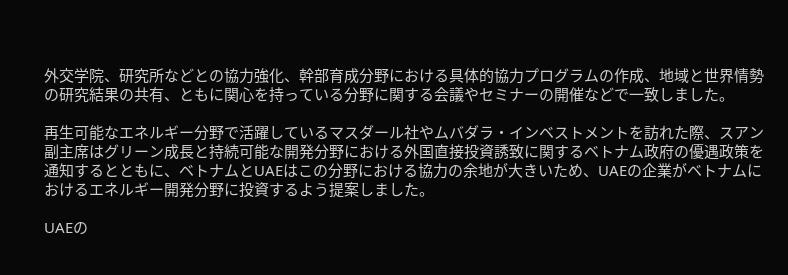外交学院、研究所などとの協力強化、幹部育成分野における具体的協力プログラムの作成、地域と世界情勢の研究結果の共有、ともに関心を持っている分野に関する会議やセミナーの開催などで一致しました。

再生可能なエネルギー分野で活躍しているマスダール社やムバダラ・インベストメントを訪れた際、スアン副主席はグリーン成長と持続可能な開発分野における外国直接投資誘致に関するベトナム政府の優遇政策を通知するとともに、ベトナムとUAEはこの分野における協力の余地が大きいため、UAEの企業がベトナムにおけるエネルギー開発分野に投資するよう提案しました。

UAEの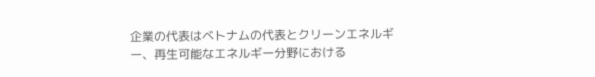企業の代表はベトナムの代表とクリーンエネルギー、再生可能なエネルギー分野における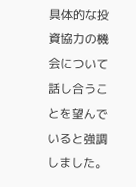具体的な投資協力の機会について話し合うことを望んでいると強調しました。